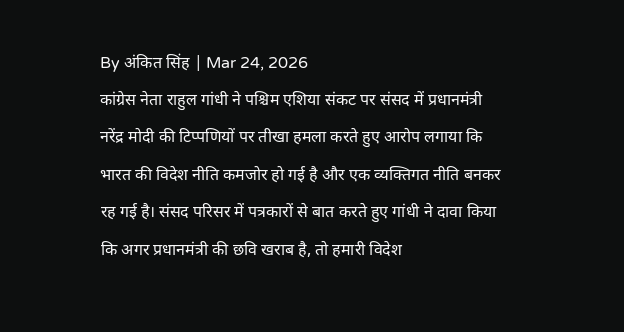By अंकित सिंह | Mar 24, 2026
कांग्रेस नेता राहुल गांधी ने पश्चिम एशिया संकट पर संसद में प्रधानमंत्री नरेंद्र मोदी की टिप्पणियों पर तीखा हमला करते हुए आरोप लगाया कि भारत की विदेश नीति कमजोर हो गई है और एक व्यक्तिगत नीति बनकर रह गई है। संसद परिसर में पत्रकारों से बात करते हुए गांधी ने दावा किया कि अगर प्रधानमंत्री की छवि खराब है, तो हमारी विदेश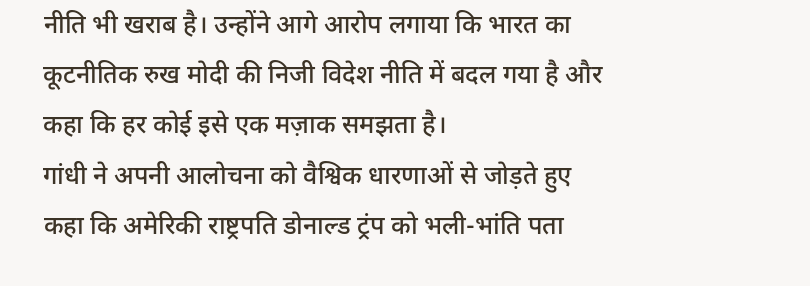नीति भी खराब है। उन्होंने आगे आरोप लगाया कि भारत का कूटनीतिक रुख मोदी की निजी विदेश नीति में बदल गया है और कहा कि हर कोई इसे एक मज़ाक समझता है।
गांधी ने अपनी आलोचना को वैश्विक धारणाओं से जोड़ते हुए कहा कि अमेरिकी राष्ट्रपति डोनाल्ड ट्रंप को भली-भांति पता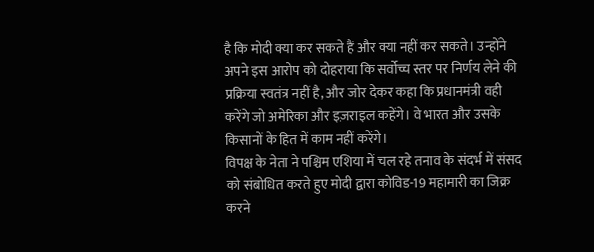है कि मोदी क्या कर सकते हैं और क्या नहीं कर सकते। उन्होंने अपने इस आरोप को दोहराया कि सर्वोच्च स्तर पर निर्णय लेने की प्रक्रिया स्वतंत्र नहीं है, और जोर देकर कहा कि प्रधानमंत्री वही करेंगे जो अमेरिका और इज़राइल कहेंगे। वे भारत और उसके किसानों के हित में काम नहीं करेंगे।
विपक्ष के नेता ने पश्चिम एशिया में चल रहे तनाव के संदर्भ में संसद को संबोधित करते हुए मोदी द्वारा कोविड-19 महामारी का जिक्र करने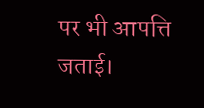पर भी आपत्ति जताई।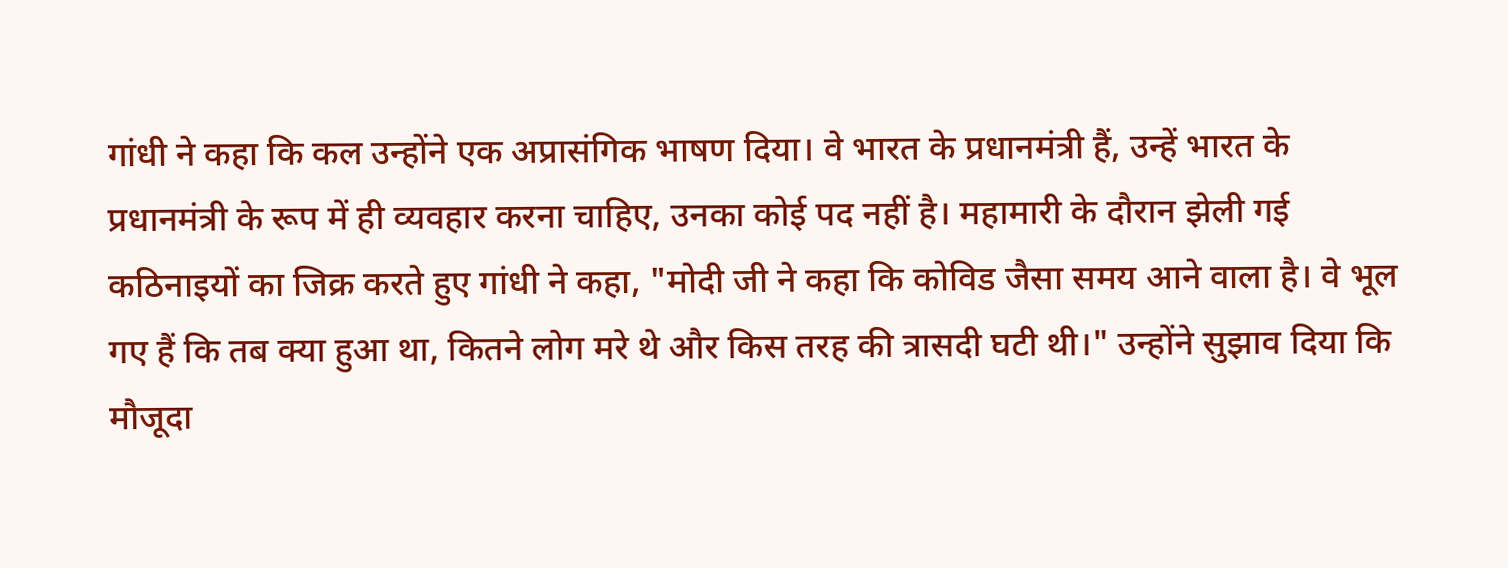गांधी ने कहा कि कल उन्होंने एक अप्रासंगिक भाषण दिया। वे भारत के प्रधानमंत्री हैं, उन्हें भारत के प्रधानमंत्री के रूप में ही व्यवहार करना चाहिए, उनका कोई पद नहीं है। महामारी के दौरान झेली गई कठिनाइयों का जिक्र करते हुए गांधी ने कहा, "मोदी जी ने कहा कि कोविड जैसा समय आने वाला है। वे भूल गए हैं कि तब क्या हुआ था, कितने लोग मरे थे और किस तरह की त्रासदी घटी थी।" उन्होंने सुझाव दिया कि मौजूदा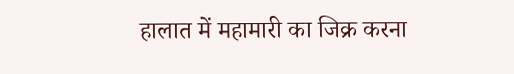हालात में महामारी का जिक्र करना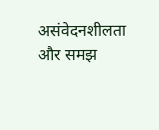असंवेदनशीलता और समझ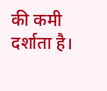की कमी दर्शाता है।